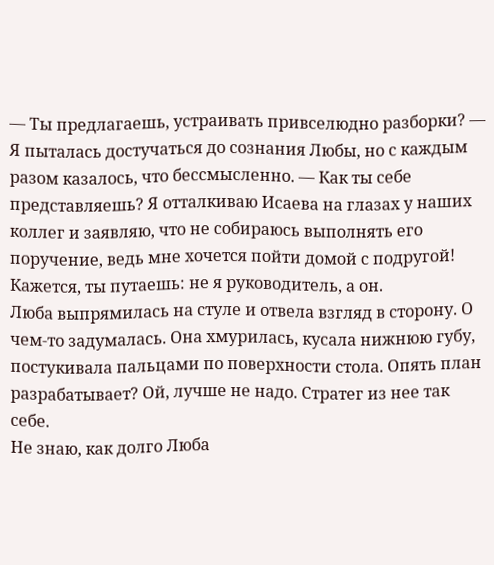— Ты предлагаешь, устраивать привселюдно разборки? — Я пыталась достучаться до сознания Любы, но с каждым разом казалось, что бессмысленно. — Как ты себе представляешь? Я отталкиваю Исаева на глазах у наших коллег и заявляю, что не собираюсь выполнять его поручение, ведь мне хочется пойти домой с подругой! Кажется, ты путаешь: не я руководитель, а он.
Люба выпрямилась на стуле и отвела взгляд в сторону. О чем-то задумалась. Она хмурилась, кусала нижнюю губу, постукивала пальцами по поверхности стола. Опять план разрабатывает? Ой, лучше не надо. Стратег из нее так себе.
Не знаю, как долго Люба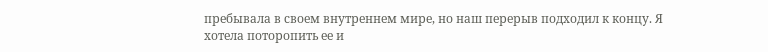пребывала в своем внутреннем мире, но наш перерыв подходил к концу. Я хотела поторопить ее и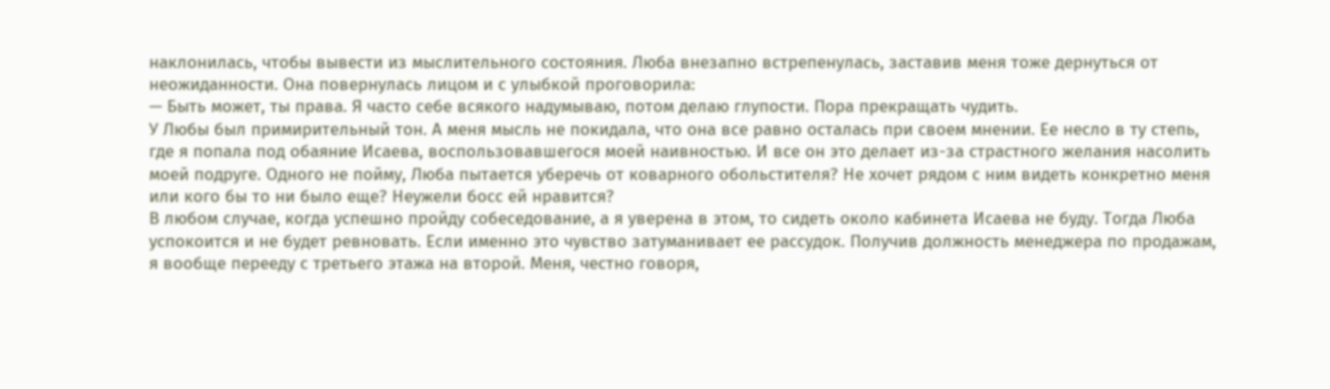наклонилась, чтобы вывести из мыслительного состояния. Люба внезапно встрепенулась, заставив меня тоже дернуться от неожиданности. Она повернулась лицом и с улыбкой проговорила:
— Быть может, ты права. Я часто себе всякого надумываю, потом делаю глупости. Пора прекращать чудить.
У Любы был примирительный тон. А меня мысль не покидала, что она все равно осталась при своем мнении. Ее несло в ту степь, где я попала под обаяние Исаева, воспользовавшегося моей наивностью. И все он это делает из-за страстного желания насолить моей подруге. Одного не пойму, Люба пытается уберечь от коварного обольстителя? Не хочет рядом с ним видеть конкретно меня или кого бы то ни было еще? Неужели босс ей нравится?
В любом случае, когда успешно пройду собеседование, а я уверена в этом, то сидеть около кабинета Исаева не буду. Тогда Люба успокоится и не будет ревновать. Если именно это чувство затуманивает ее рассудок. Получив должность менеджера по продажам, я вообще перееду с третьего этажа на второй. Меня, честно говоря,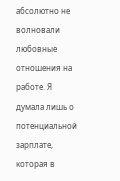абсолютно не волновали любовные отношения на работе. Я думала лишь о потенциальной зарплате, которая в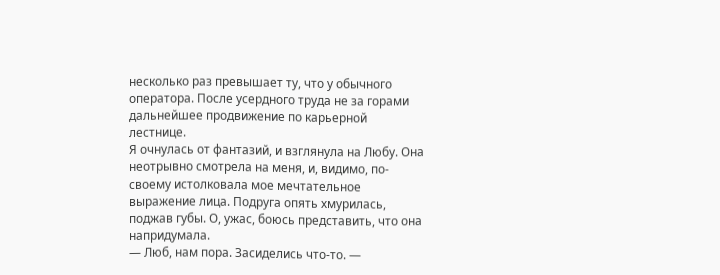несколько раз превышает ту, что у обычного оператора. После усердного труда не за горами дальнейшее продвижение по карьерной лестнице.
Я очнулась от фантазий, и взглянула на Любу. Она неотрывно смотрела на меня, и, видимо, по-своему истолковала мое мечтательное выражение лица. Подруга опять хмурилась, поджав губы. О, ужас, боюсь представить, что она напридумала.
— Люб, нам пора. Засиделись что-то. —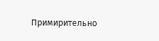Примирительно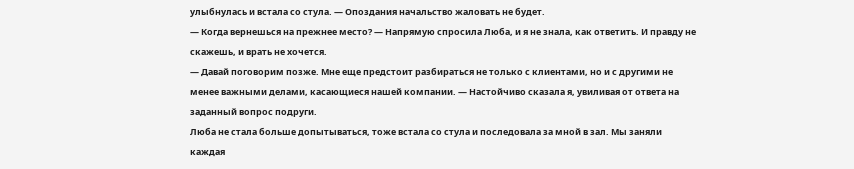улыбнулась и встала со стула. — Опоздания начальство жаловать не будет.
— Когда вернешься на прежнее место? — Напрямую спросила Люба, и я не знала, как ответить. И правду не скажешь, и врать не хочется.
— Давай поговорим позже. Мне еще предстоит разбираться не только с клиентами, но и с другими не менее важными делами, касающиеся нашей компании. — Настойчиво сказала я, увиливая от ответа на заданный вопрос подруги.
Люба не стала больше допытываться, тоже встала со стула и последовала за мной в зал. Мы заняли каждая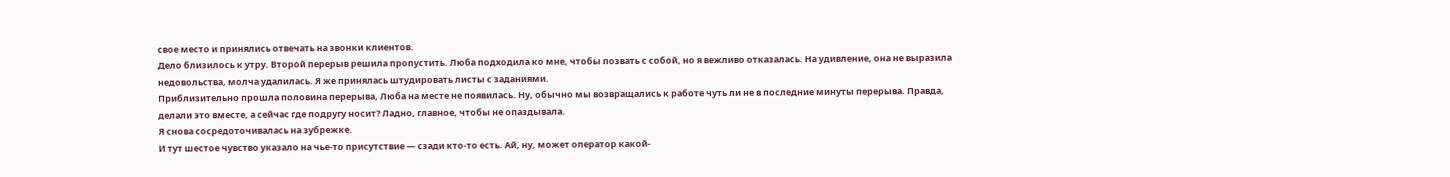свое место и принялись отвечать на звонки клиентов.
Дело близилось к утру. Второй перерыв решила пропустить. Люба подходила ко мне, чтобы позвать с собой, но я вежливо отказалась. На удивление, она не выразила недовольства, молча удалилась. Я же принялась штудировать листы с заданиями.
Приблизительно прошла половина перерыва, Люба на месте не появилась. Ну, обычно мы возвращались к работе чуть ли не в последние минуты перерыва. Правда, делали это вместе, а сейчас где подругу носит? Ладно, главное, чтобы не опаздывала.
Я снова сосредоточивалась на зубрежке.
И тут шестое чувство указало на чье-то присутствие — сзади кто-то есть. Ай, ну, может оператор какой-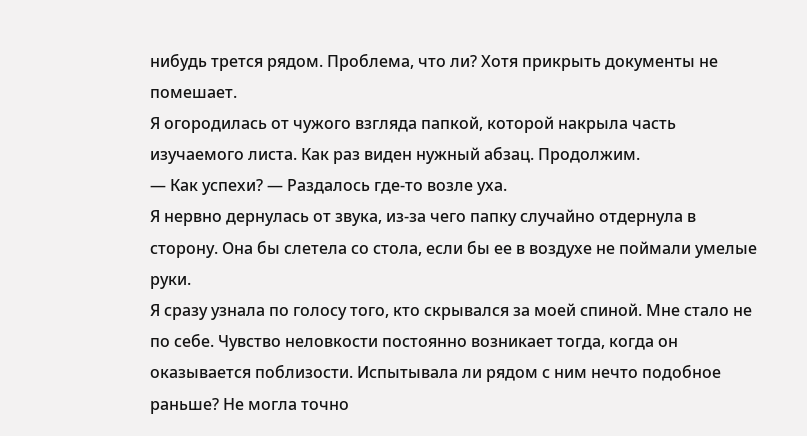нибудь трется рядом. Проблема, что ли? Хотя прикрыть документы не помешает.
Я огородилась от чужого взгляда папкой, которой накрыла часть изучаемого листа. Как раз виден нужный абзац. Продолжим.
— Как успехи? — Раздалось где-то возле уха.
Я нервно дернулась от звука, из-за чего папку случайно отдернула в сторону. Она бы слетела со стола, если бы ее в воздухе не поймали умелые руки.
Я сразу узнала по голосу того, кто скрывался за моей спиной. Мне стало не по себе. Чувство неловкости постоянно возникает тогда, когда он оказывается поблизости. Испытывала ли рядом с ним нечто подобное раньше? Не могла точно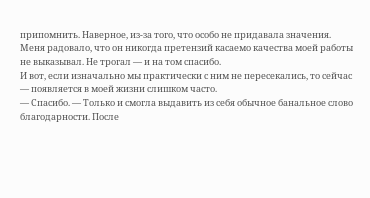припомнить. Наверное, из-за того, что особо не придавала значения. Меня радовало, что он никогда претензий касаемо качества моей работы не выказывал. Не трогал — и на том спасибо.
И вот, если изначально мы практически с ним не пересекались, то сейчас — появляется в моей жизни слишком часто.
— Спасибо. — Только и смогла выдавить из себя обычное банальное слово благодарности. После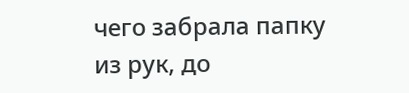чего забрала папку из рук, до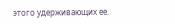этого удерживающих ее.